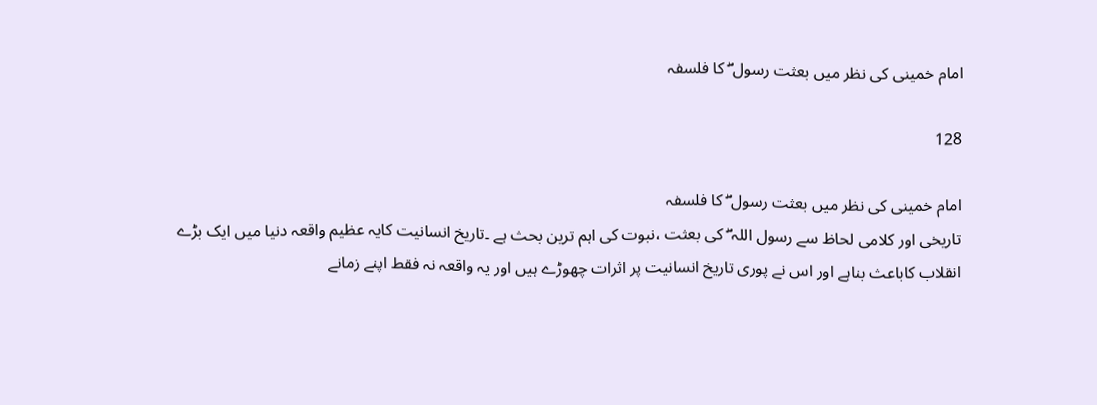امام خمینی کی نظر میں بعثت رسول ۖ کا فلسفہ

128

امام خمینی کی نظر میں بعثت رسول ۖ کا فلسفہ
تاریخی اور کلامی لحاظ سے رسول اللہ ۖ کی بعثت ،نبوت کی اہم ترین بحث ہے ۔تاریخ انسانیت کایہ عظیم واقعہ دنیا میں ایک بڑے انقلاب کاباعث بناہے اور اس نے پوری تاریخ انسانیت پر اثرات چھوڑے ہیں اور یہ واقعہ نہ فقط اپنے زمانے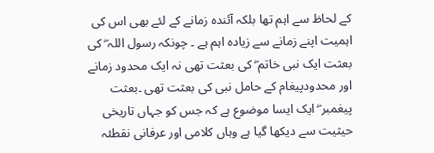کے لحاظ سے اہم تھا بلکہ آئندہ زمانے کے لئے بھی اس کی اہمیت اپنے زمانے سے زیادہ اہم ہے ۔ چونکہ رسول اللہ ۖ کی بعثت ایک نبی خاتم ۖ کی بعثت تھی نہ ایک محدود زمانے اور محدودپیغام کے حامل نبی کی بعثت تھی ۔بعثت پیغمبر ۖ ایک ایسا موضوع ہے کہ جس کو جہاں تاریخی حیثیت سے دیکھا گیا ہے وہاں کلامی اور عرفانی نقطئہ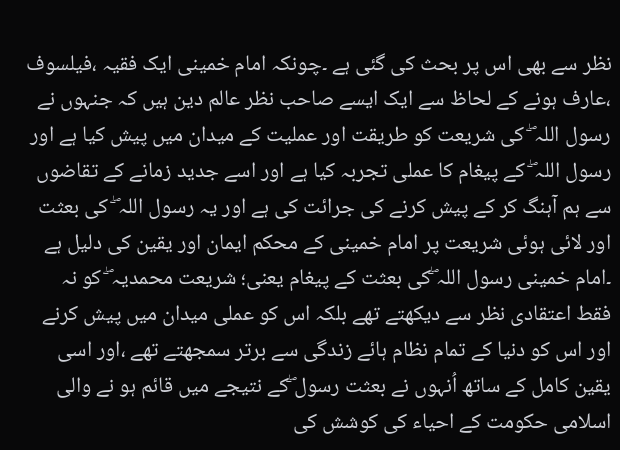نظر سے بھی اس پر بحث کی گئی ہے ۔چونکہ امام خمینی ایک فقیہ ،فیلسوف ،عارف ہونے کے لحاظ سے ایک ایسے صاحب نظر عالم دین ہیں کہ جنہوں نے رسول اللہ ۖ کی شریعت کو طریقت اور عملیت کے میدان میں پیش کیا ہے اور رسول اللہ ۖ کے پیغام کا عملی تجربہ کیا ہے اور اسے جدید زمانے کے تقاضوں سے ہم آہنگ کر کے پیش کرنے کی جرائت کی ہے اور یہ رسول اللہ ۖ کی بعثت اور لائی ہوئی شریعت پر امام خمینی کے محکم ایمان اور یقین کی دلیل ہے ۔امام خمینی رسول اللہ ۖکی بعثت کے پیغام یعنی؛ شریعت محمدیہ ۖ کو نہ فقط اعتقادی نظر سے دیکھتے تھے بلکہ اس کو عملی میدان میں پیش کرنے اور اس کو دنیا کے تمام نظام ہائے زندگی سے برتر سمجھتے تھے ،اور اسی یقین کامل کے ساتھ اُنہوں نے بعثت رسول ۖکے نتیجے میں قائم ہو نے والی اسلامی حکومت کے احیاء کی کوشش کی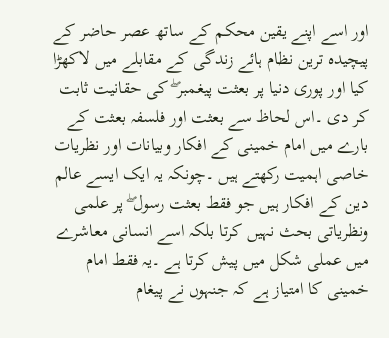اور اسے اپنے یقین محکم کے ساتھ عصر حاضر کے پیچیدہ ترین نظام ہائے زندگی کے مقابلے میں لاکھڑا کیا اور پوری دنیا پر بعثت پیغمبر ۖ کی حقانیت ثابت کر دی ۔اس لحاظ سے بعثت اور فلسفہ بعثت کے بارے میں امام خمینی کے افکار وبیانات اور نظریات خاصی اہمیت رکھتے ہیں ۔چونکہ یہ ایک ایسے عالم دین کے افکار ہیں جو فقط بعثت رسول ۖ پر علمی ونظریاتی بحث نہیں کرتا بلکہ اسے انسانی معاشرے میں عملی شکل میں پیش کرتا ہے ۔یہ فقط امام خمینی کا امتیاز ہے کہ جنہوں نے پیغام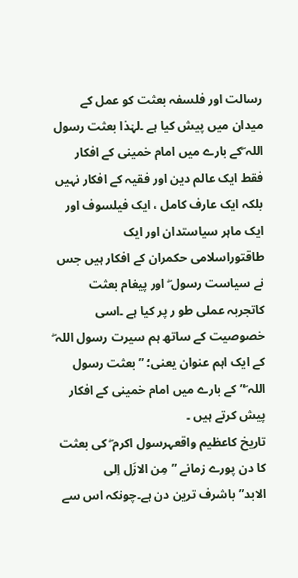رسالت اور فلسفہ بعثت کو عمل کے میدان میں پیش کیا ہے ۔لہٰذا بعثت رسول اللہ ۖکے بارے میں امام خمینی کے افکار فقط ایک عالم دین اور فقیہ کے افکار نہیں بلکہ ایک عارف کامل ، ایک فیلسوف اور ایک ماہر سیاستدان اور ایک طاقتوراسلامی حکمران کے افکار ہیں جس نے سیاست رسول ۖ اور پیغام بعثت کاتجربہ عملی طو ر پر کیا ہے ۔اسی خصوصیت کے ساتھ ہم سیرت رسول اللہ ۖ کے ایک اہم عنوان یعنی؛ ”بعثت رسول اللہ ۖ” کے بارے میں امام خمینی کے افکار پیش کرتے ہیں ۔
تاریخ کاعظیم واقعہرسول اکرم ۖ کی بعثت کا دن پورے زمانے ”مِن الازَل اِلی الابد”باشرف ترین دن ہے۔چونکہ اس سے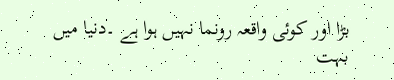بڑا اور کوئی واقعہ رونما نہیں ہوا ہے ۔دنیا میں بہت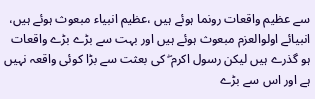سے عظیم واقعات رونما ہوئے ہیں ،عظیم انبیاء مبعوث ہوئے ہیں، انبیائے اولوالعزم مبعوث ہوئے ہیں اور بہت سے بڑے بڑے واقعات ہو گذرے ہیں لیکن رسول اکرم ۖ کی بعثت سے بڑا کوئی واقعہ نہیں ہے اور اس سے بڑے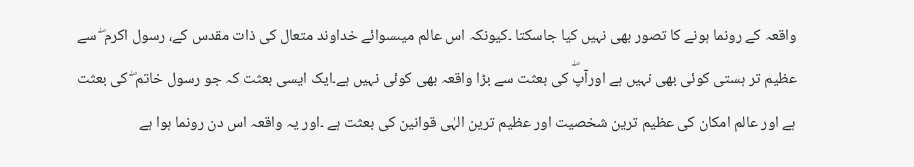واقعہ کے رونما ہونے کا تصور بھی نہیں کیا جاسکتا ۔کیونکہ اس عالم میںسوائے خداوند متعال کی ذات مقدس کے، رسول اکرم ۖ سے عظیم تر ہستی کوئی بھی نہیں ہے اورآپۖ کی بعثت سے بڑا واقعہ بھی کوئی نہیں ہے۔ایک ایسی بعثت کہ جو رسول خاتم ۖ کی بعثت ہے اور عالم امکان کی عظیم ترین شخصیت اور عظیم ترین الہٰی قوانین کی بعثت ہے ۔اور یہ واقعہ اس دن رونما ہوا ہے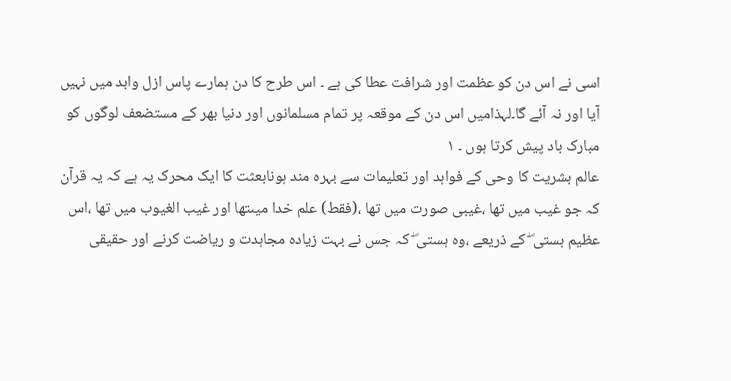اسی نے اس دن کو عظمت اور شرافت عطا کی ہے ۔ اس طرح کا دن ہمارے پاس ازل وابد میں نہیں آیا اور نہ آئے گا۔لہذامیں اس دن کے موقعہ پر تمام مسلمانوں اور دنیا بھر کے مستضعف لوگوں کو مبارک باد پیش کرتا ہوں ۔ ١
عالم بشریت کا وحی کے فواہد اور تعلیمات سے بہرہ مند ہونابعثت کا ایک محرک یہ ہے کہ یہ قرآن کہ جو غیب میں تھا ،غیبی صورت میں تھا ،(فقط) علم خدا میںتھا اور غیب الغیوب میں تھا ،اس عظیم ہستی ۖ کے ذریعے ،وہ ہستی ۖ کہ جس نے بہت زیادہ مجاہدت و ریاضت کرنے اور حقیقی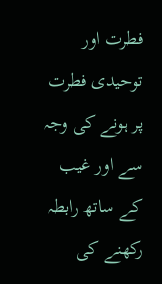فطرت اور توحیدی فطرت پر ہونے کی وجہ سے اور غیب کے ساتھ رابطہ رکھنے کی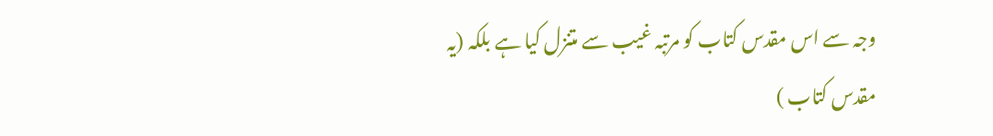وجہ سے اس مقدس کتاب کو مرتبہ غیب سے متنزل کیا ہے بلکہ (یہ مقدس کتاب )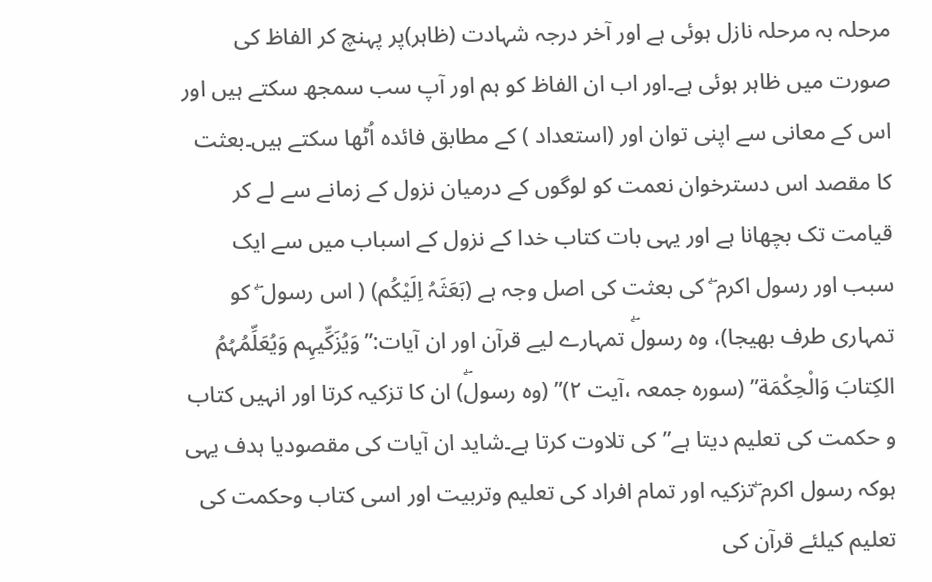مرحلہ بہ مرحلہ نازل ہوئی ہے اور آخر درجہ شہادت (ظاہر)پر پہنچ کر الفاظ کی صورت میں ظاہر ہوئی ہے۔اور اب ان الفاظ کو ہم اور آپ سب سمجھ سکتے ہیں اور اس کے معانی سے اپنی توان اور (استعداد ) کے مطابق فائدہ اُٹھا سکتے ہیں۔بعثت کا مقصد اس دسترخوان نعمت کو لوگوں کے درمیان نزول کے زمانے سے لے کر قیامت تک بچھانا ہے اور یہی بات کتاب خدا کے نزول کے اسباب میں سے ایک سبب اور رسول اکرم ۖ کی بعثت کی اصل وجہ ہے (بَعَثَہُ اِلَیْکُم) ( اس رسول ۖ کو تمہاری طرف بھیجا)، وہ رسولۖ تمہارے لیے قرآن اور ان آیات:”وَیُزَکِّیہِم وَیُعَلِّمُہُمُ الکِتابَ وَالْحِکْمَة” (سورہ جمعہ ،آیت ٢)” (وہ رسولۖ) ان کا تزکیہ کرتا اور انہیں کتاب و حکمت کی تعلیم دیتا ہے”کی تلاوت کرتا ہے۔شاید ان آیات کی مقصودیا ہدف یہی ہوکہ رسول اکرم ۖتزکیہ اور تمام افراد کی تعلیم وتربیت اور اسی کتاب وحکمت کی تعلیم کیلئے قرآن کی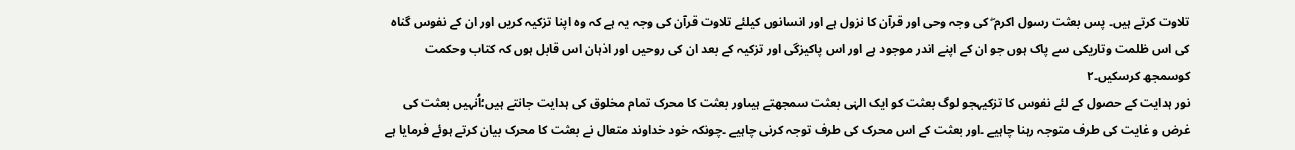تلاوت کرتے ہیں۔ پس بعثت رسول اکرم ۖ کی وجہ وحی اور قرآن کا نزول ہے اور انسانوں کیلئے تلاوت قرآن کی وجہ یہ ہے کہ وہ اپنا تزکیہ کریں اور ان کے نفوس گناہ کی اس ظلمت وتاریکی سے پاک ہوں جو ان کے اپنے اندر موجود ہے اور اس پاکیزگی اور تزکیہ کے بعد ان کی روحیں اور اذہان اس قابل ہوں کہ کتاب وحکمت کوسمجھ کرسکیں۔٢
نور ہدایت کے حصول کے لئے نفوس کا تزکیہجو لوگ بعثت کو ایک الہٰی بعثت سمجھتے ہیںاور بعثت کا محرک تمام مخلوق کی ہدایت جانتے ہیں؛اُنہیں بعثت کی غرض و غایت کی طرف متوجہ رہنا چاہیے ۔اور بعثت کے اس محرک کی طرف توجہ کرنی چاہیے ۔چونکہ خود خداوند متعال نے بعثت کا محرک بیان کرتے ہوئے فرمایا ہے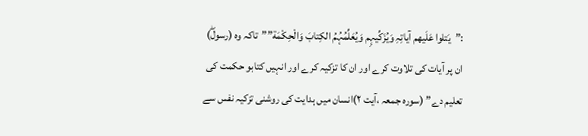:”یَتلوا عَلَیھم آیاتِہِ وَیُزَکِّیہِم وَیُعَلِّمُہُمُ الکِتابَ وَالْحِکْمَة””تاکہ وہ (رسولۖ) ان پر آیات کی تلاوت کرے اور ان کا تزکیہ کرے اور انہیں کتابو حکمت کی تعلیم دے” (سورہ جمعہ ،آیت ٢)انسان میں ہدایت کی روشنی تزکیہ نفس سے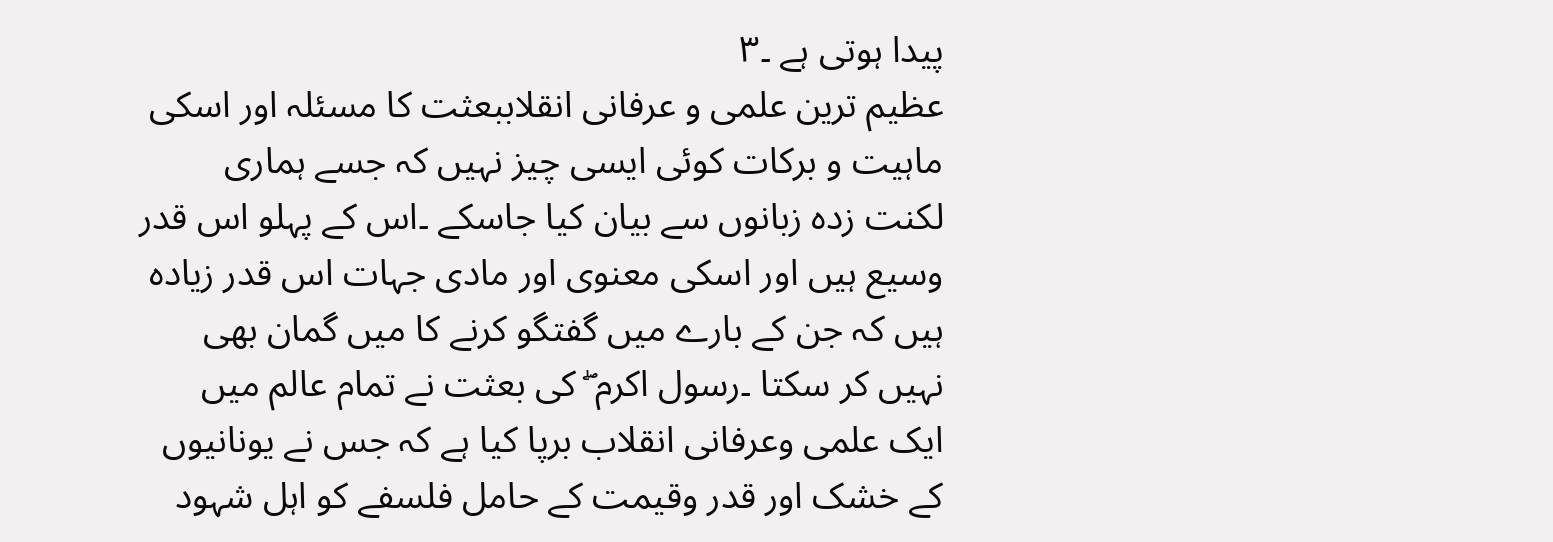پیدا ہوتی ہے ۔٣
عظیم ترین علمی و عرفانی انقلاببعثت کا مسئلہ اور اسکی ماہیت و برکات کوئی ایسی چیز نہیں کہ جسے ہماری لکنت زدہ زبانوں سے بیان کیا جاسکے ۔اس کے پہلو اس قدر وسیع ہیں اور اسکی معنوی اور مادی جہات اس قدر زیادہ ہیں کہ جن کے بارے میں گفتگو کرنے کا میں گمان بھی نہیں کر سکتا ۔رسول اکرم ۖ کی بعثت نے تمام عالم میں ایک علمی وعرفانی انقلاب برپا کیا ہے کہ جس نے یونانیوں کے خشک اور قدر وقیمت کے حامل فلسفے کو اہل شہود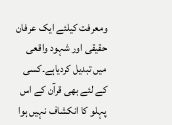ومعرفت کیلئے ایک عرفان حقیقی اور شہود واقعی میں تبدیل کردیاہے۔کسی کے لئے بھی قرآن کے اس پہلو کا انکشاف نہیں ہوا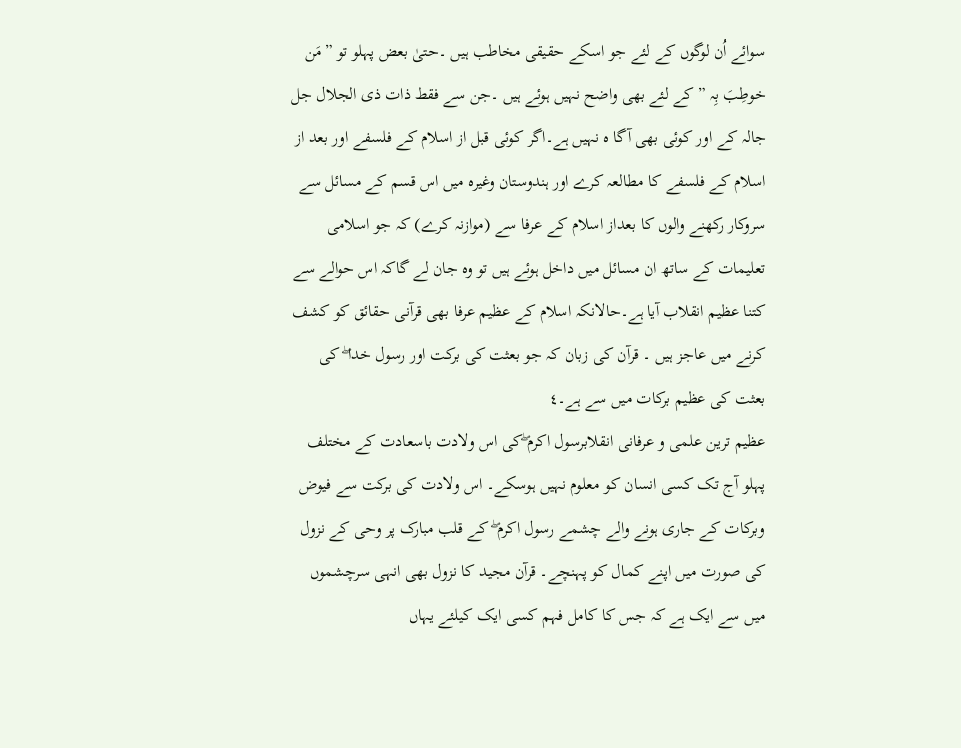سوائے اُن لوگوں کے لئے جو اسکے حقیقی مخاطب ہیں ۔حتیٰ بعض پہلو تو ”مَن خوطِبَ بِہ ” کے لئے بھی واضح نہیں ہوئے ہیں ۔جن سے فقط ذات ذی الجلال جل جالہ کے اور کوئی بھی آگا ہ نہیں ہے۔اگر کوئی قبل از اسلام کے فلسفے اور بعد از اسلام کے فلسفے کا مطالعہ کرے اور ہندوستان وغیرہ میں اس قسم کے مسائل سے سروکار رکھنے والوں کا بعداز اسلام کے عرفا سے (موازنہ کرے) کہ جو اسلامی تعلیمات کے ساتھ ان مسائل میں داخل ہوئے ہیں تو وہ جان لے گاکہ اس حوالے سے کتنا عظیم انقلاب آیا ہے۔حالانکہ اسلام کے عظیم عرفا بھی قرآنی حقائق کو کشف کرنے میں عاجز ہیں ۔ قرآن کی زبان کہ جو بعثت کی برکت اور رسول خدا ۖ کی بعثت کی عظیم برکات میں سے ہے۔٤
عظیم ترین علمی و عرفانی انقلابرسول اکرم ۖکی اس ولادت باسعادت کے مختلف پہلو آج تک کسی انسان کو معلوم نہیں ہوسکے۔ اس ولادت کی برکت سے فیوض وبرکات کے جاری ہونے والے چشمے رسول اکرم ۖ کے قلب مبارک پر وحی کے نزول کی صورت میں اپنے کمال کو پہنچے۔ قرآن مجید کا نزول بھی انہی سرچشموں میں سے ایک ہے کہ جس کا کامل فہم کسی ایک کیلئے یہاں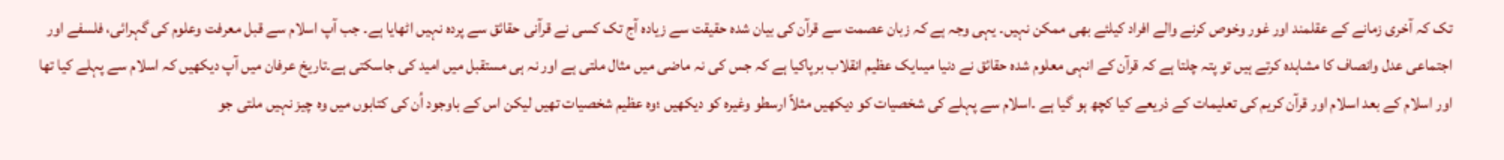تک کہ آخری زمانے کے عقلمند اور غور وخوص کرنے والے افراد کیلئے بھی ممکن نہیں۔ یہی وجہ ہے کہ زبان عصمت سے قرآن کی بیان شدہ حقیقت سے زیادہ آج تک کسی نے قرآنی حقائق سے پردہ نہیں اٹھایا ہے۔ جب آپ اسلام سے قبل معرفت وعلوم کی گہرائی، فلسفے اور اجتماعی عدل وانصاف کا مشاہدہ کرتے ہیں تو پتہ چلتا ہے کہ قرآن کے انہی معلوم شدہ حقائق نے دنیا میںایک عظیم انقلاب برپاکیا ہے کہ جس کی نہ ماضی میں مثال ملتی ہے اور نہ ہی مستقبل میں امید کی جاسکتی ہے۔تاریخ عرفان میں آپ دیکھیں کہ اسلام سے پہلے کیا تھا اور اسلام کے بعد اسلام اور قرآن کریم کی تعلیمات کے ذریعے کیا کچھ ہو گیا ہے ۔اسلام سے پہلے کی شخصیات کو دیکھیں مثلاً ارسطو وغیرہ کو دیکھیں ؛وہ عظیم شخصیات تھیں لیکن اس کے باوجود اُن کی کتابوں میں وہ چیز نہیں ملتی جو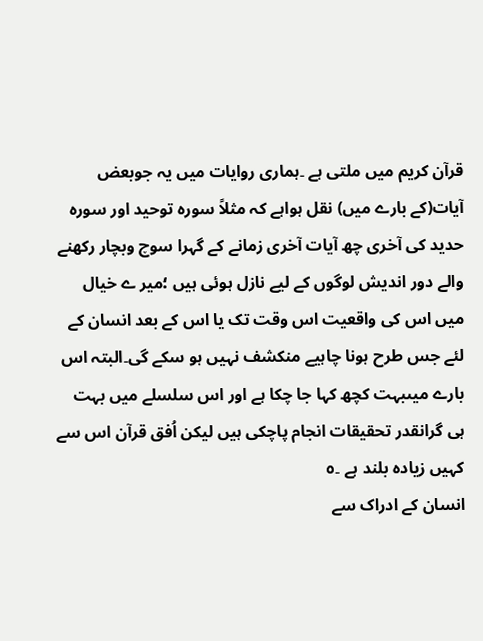قرآن کریم میں ملتی ہے ۔ہماری روایات میں یہ جوبعض آیات(کے بارے میں) نقل ہواہے کہ مثلاً سورہ توحید اور سورہ حدید کی آخری چھ آیات آخری زمانے کے گہرا سوچ وبچار رکھنے والے دور اندیش لوگوں کے لیے نازل ہوئی ہیں ؛میر ے خیال میں اس کی واقعیت اس وقت تک یا اس کے بعد انسان کے لئے جس طرح ہونا چاہیے منکشف نہیں ہو سکے گی۔البتہ اس بارے میںبہت کچھ کہا جا چکا ہے اور اس سلسلے میں بہت ہی گرانقدر تحقیقات انجام پاچکی ہیں لیکن اُفق قرآن اس سے کہیں زیادہ بلند ہے ۔٥
انسان کے ادراک سے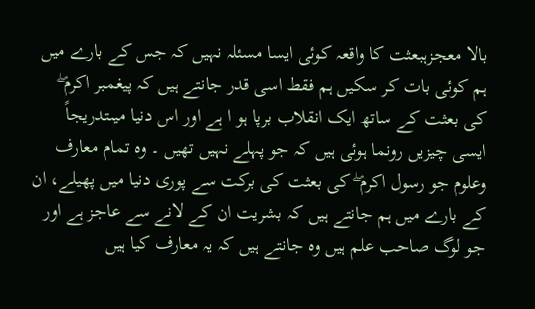بالا معجزہبعثت کا واقعہ کوئی ایسا مسئلہ نہیں کہ جس کے بارے میں ہم کوئی بات کر سکیں ہم فقط اسی قدر جانتے ہیں کہ پیغمبر اکرم ۖ کی بعثت کے ساتھ ایک انقلاب برپا ہو ا ہے اور اس دنیا میںتدریجاً ایسی چیزیں رونما ہوئی ہیں کہ جو پہلے نہیں تھیں ۔ وہ تمام معارف وعلوم جو رسول اکرم ۖ کی بعثت کی برکت سے پوری دنیا میں پھیلے، ان کے بارے میں ہم جانتے ہیں کہ بشریت ان کے لانے سے عاجز ہے اور جو لوگ صاحب علم ہیں وہ جانتے ہیں کہ یہ معارف کیا ہیں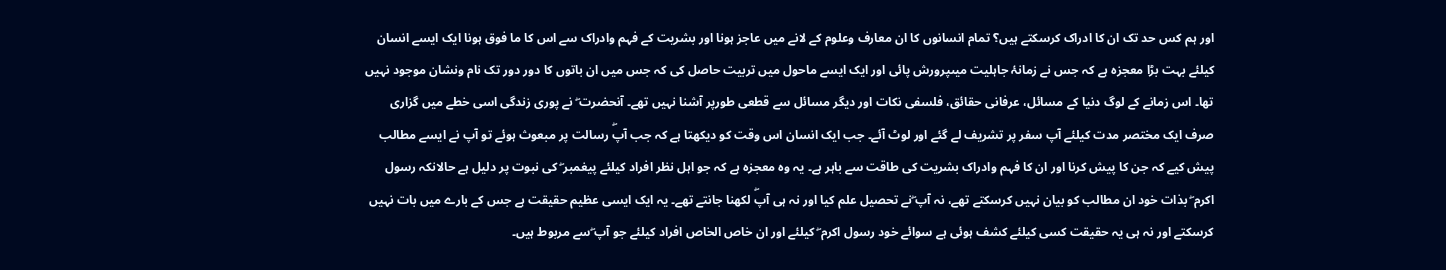اور ہم کس حد تک ان کا ادراک کرسکتے ہیں؟ تمام انسانوں کا ان معارف وعلوم کے لانے میں عاجز ہونا اور بشریت کے فہم وادراک سے اس کا ما فوق ہونا ایک ایسے انسان کیلئے بہت بڑا معجزہ ہے کہ جس نے زمانۂ جاہلیت میںپرورش پائی اور ایک ایسے ماحول میں تربیت حاصل کی کہ جس میں ان باتوں کا دور دور تک نام ونشان موجود نہیں تھا۔ اس زمانے کے لوگ دنیا کے مسائل، عرفانی حقائق، فلسفی نکات اور دیگر مسائل سے قطعی طورپر آشنا نہیں تھے۔ آنحضرت ۖ نے پوری زندگی اسی خطے میں گزاری صرف ایک مختصر مدت کیلئے آپ سفر پر تشریف لے گئے اور لوٹ آئے۔ جب ایک انسان اس وقت کو دیکھتا ہے کہ جب آپۖ رسالت پر مبعوث ہوئے تو آپ نے ایسے مطالب پیش کیے کہ جن کا پیش کرنا اور ان کا فہم وادراک بشریت کی طاقت سے باہر ہے۔ یہ وہ معجزہ ہے کہ جو اہل نظر افراد کیلئے پیغمبر ۖ کی نبوت پر دلیل ہے حالانکہ رسول اکرم ۖ بذات خود ان مطالب کو بیان نہیں کرسکتے تھے، نہ آپ ۖنے تحصیل علم کیا اور نہ ہی آپۖ لکھنا جانتے تھے۔ یہ ایک ایسی عظیم حقیقت ہے جس کے بارے میں بات نہیں کرسکتے اور نہ ہی یہ حقیقت کسی کیلئے کشف ہوئی ہے سوائے خود رسول اکرم ۖ کیلئے اور ان خاص الخاص افراد کیلئے جو آپ ۖسے مربوط ہیں۔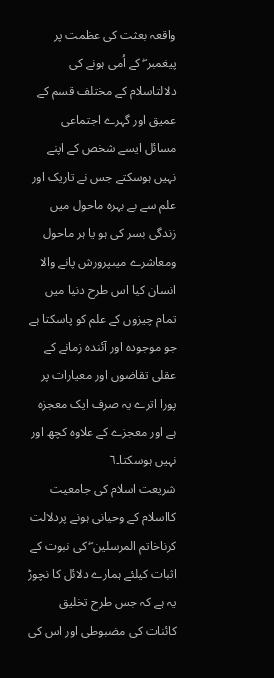واقعہ بعثت کی عظمت پر پیغمبر ۖ کے اُمی ہونے کی دلالتاسلام کے مختلف قسم کے عمیق اور گہرے اجتماعی مسائل ایسے شخص کے اپنے نہیں ہوسکتے جس نے تاریک اور علم سے بے بہرہ ماحول میں زندگی بسر کی ہو یا ہر ماحول ومعاشرے میںپرورش پانے والا انسان کیا اس طرح دنیا میں تمام چیزوں کے علم کو پاسکتا ہے جو موجودہ اور آئندہ زمانے کے عقلی تقاضوں اور معیارات پر پورا اترے یہ صرف ایک معجزہ ہے اور معجزے کے علاوہ کچھ اور نہیں ہوسکتا۔٦
شریعت اسلام کی جامعیت کااسلام کے وحیانی ہونے پردلالت کرناخاتم المرسلین ۖ کی نبوت کے اثبات کیلئے ہمارے دلائل کا نچوڑ یہ ہے کہ جس طرح تخلیق کائنات کی مضبوطی اور اس کی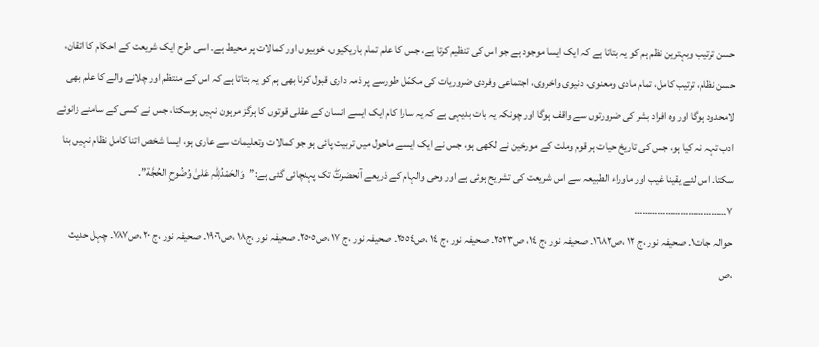حسن ترتیب وبہترین نظم ہم کو یہ بتاتا ہے کہ ایک ایسا موجود ہے جو اس کی تنظیم کرتا ہے، جس کا علم تمام باریکیوں، خوبیوں اور کمالات پر محیط ہے۔ اسی طرح ایک شریعت کے احکام کا اتقان، حسن نظام، ترتیب کامل، تمام مادی ومعنوی، دنیوی واخروی، اجتماعی وفردی ضروریات کی مکمّل طورسے پر ذمہ داری قبول کرنا بھی ہم کو یہ بتاتا ہے کہ اس کے منتظم اور چلانے والے کا علم بھی لامحدود ہوگا اور وہ افراد بشر کی ضرورتوں سے واقف ہوگا اور چونکہ یہ بات بدیہی ہے کہ یہ سارا کام ایک ایسے انسان کے عقلی قوتوں کا ہرگز مرہون نہیں ہوسکتا، جس نے کسی کے سامنے زانوئے ادب تہہ نہ کیا ہو، جس کی تاریخ حیات ہر قوم وملت کے مورخین نے لکھی ہو، جس نے ایک ایسے ماحول میں تربیت پائی ہو جو کمالات وتعلیمات سے عاری ہو، ایسا شخص اتنا کامل نظام نہیں بنا سکتا۔ اس لئے یقینا غیب اور ماوراء الطبیعہ سے اس شریعت کی تشریح ہوئی ہے اور وحی والہام کے ذریعے آنحضرتۖ تک پہنچائی گئی ہے:”وَالحَمْدُلِلّٰہِ عَلیٰ وُضُوحِ الحُجَّة”۔ ٧………………………………
حوالہ جات١۔ صحیفہ نور ،ج ١٢ ،ص١٦٨٢۔ صحیفہ نور ،ج ١٤، ص٢٥٢٣۔ صحیفہ نور ،ج ١٤ ،ص٢٥٥٤۔ صحیفہ نور ،ج ١٧ ،ص٢٥٠٥۔ صحیفہ نور ،ج١٨ ،ص١٩٠٦۔ صحیفہ نور ،ج ٢٠ ،ص٧٨٧۔ چہل حدیث ،ص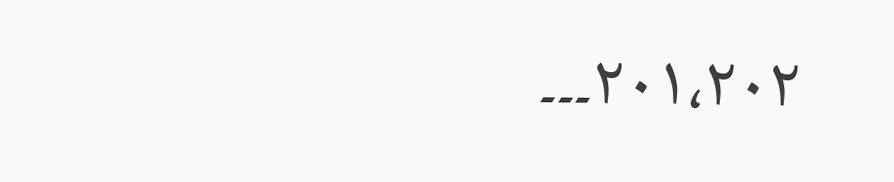٢٠١،٢٠٢۔۔۔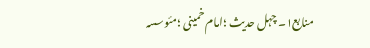منابع١۔ چہل حدیث ؛امام خمینی ؛مئوسسہ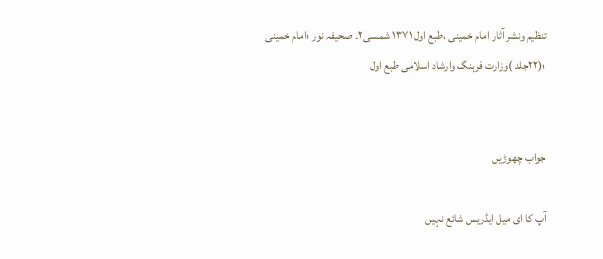تنظیم ونشر آثار امام خمینی ،طبع اول ١٣٧١ شمسی٢۔ صحیفہ نور ؛امام خمینی ؛(٢٢جلد )وزارت فرہنگ وارشاد اسلامی طبع اول


جواب چھوڑیں

آپ کا ای میل ایڈریس شائع نہیں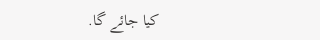کیا جائے گا.